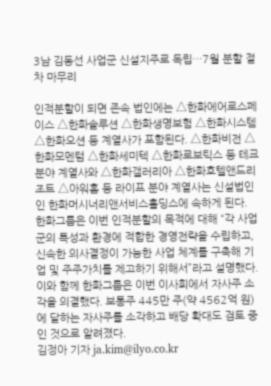3남 김동선 사업군 신설지주로 독립…7월 분할 절차 마무리

인적분할이 되면 존속 법인에는 △한화에어로스페이스 △한화솔루션 △한화생명보험 △한화시스템 △한화오션 등 계열사가 포함된다. △한화비전 △한화모멘텀 △한화세미텍 △한화로보틱스 등 테크 분야 계열사와 △한화갤러리아 △한화호텔앤드리조트 △아워홈 등 라이프 분야 계열사는 신설법인인 한화머시너리앤서비스홀딩스에 속하게 된다.
한화그룹은 이번 인적분할의 목적에 대해 “각 사업군의 특성과 환경에 적합한 경영전략을 수립하고, 신속한 의사결정이 가능한 사업 체계를 구축해 기업 및 주주가치를 제고하기 위해서”라고 설명했다.
이와 함께 한화그룹은 이번 이사회에서 자사주 소각을 의결했다. 보통주 445만 주(약 4562억 원)에 달하는 자사주를 소각하고 배당 확대도 검토 중인 것으로 알려졌다.
김정아 기자 ja.kim@ilyo.co.kr